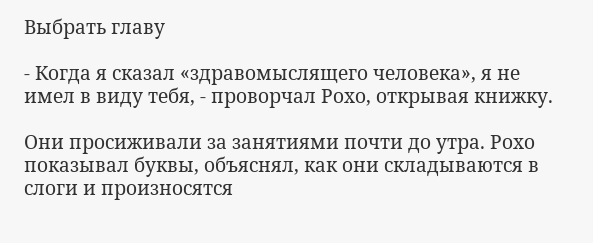Выбрать главу

- Когда я сказал «здравомыслящего человека», я не имел в виду тебя, - проворчал Рохо, открывая книжку.

Они просиживали за занятиями почти до утра. Рохо показывал буквы, объяснял, как они складываются в слоги и произносятся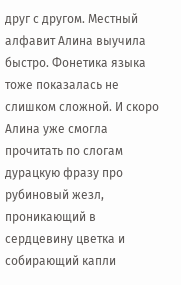друг с другом. Местный алфавит Алина выучила быстро. Фонетика языка тоже показалась не слишком сложной. И скоро Алина уже смогла прочитать по слогам дурацкую фразу про рубиновый жезл, проникающий в сердцевину цветка и собирающий капли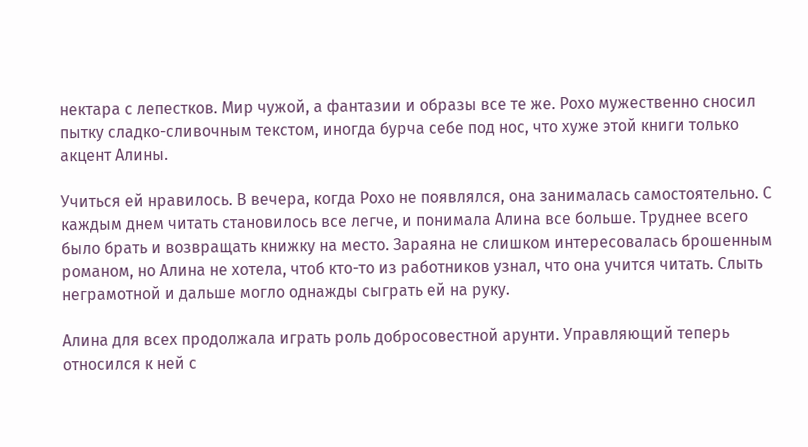нектара с лепестков. Мир чужой, а фантазии и образы все те же. Рохо мужественно сносил пытку сладко-сливочным текстом, иногда бурча себе под нос, что хуже этой книги только акцент Алины.

Учиться ей нравилось. В вечера, когда Рохо не появлялся, она занималась самостоятельно. С каждым днем читать становилось все легче, и понимала Алина все больше. Труднее всего было брать и возвращать книжку на место. Зараяна не слишком интересовалась брошенным романом, но Алина не хотела, чтоб кто-то из работников узнал, что она учится читать. Слыть неграмотной и дальше могло однажды сыграть ей на руку.

Алина для всех продолжала играть роль добросовестной арунти. Управляющий теперь относился к ней с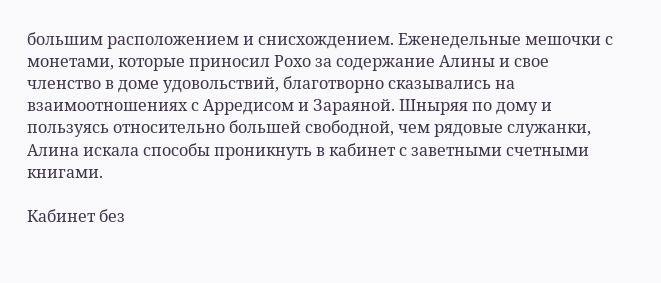большим расположением и снисхождением. Еженедельные мешочки с монетами, которые приносил Рохо за содержание Алины и свое членство в доме удовольствий, благотворно сказывались на взаимоотношениях с Арредисом и Зараяной. Шныряя по дому и пользуясь относительно большей свободной, чем рядовые служанки, Алина искала способы проникнуть в кабинет с заветными счетными книгами.

Кабинет без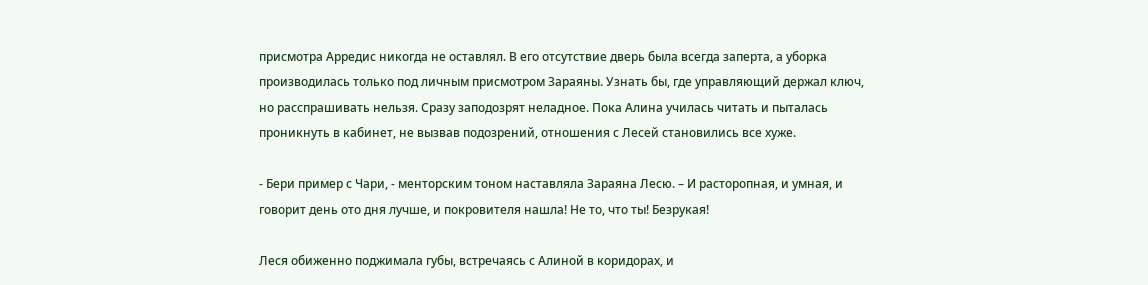присмотра Арредис никогда не оставлял. В его отсутствие дверь была всегда заперта, а уборка производилась только под личным присмотром Зараяны. Узнать бы, где управляющий держал ключ, но расспрашивать нельзя. Сразу заподозрят неладное. Пока Алина училась читать и пыталась проникнуть в кабинет, не вызвав подозрений, отношения с Лесей становились все хуже.

- Бери пример с Чари, - менторским тоном наставляла Зараяна Лесю. – И расторопная, и умная, и говорит день ото дня лучше, и покровителя нашла! Не то, что ты! Безрукая!

Леся обиженно поджимала губы, встречаясь с Алиной в коридорах, и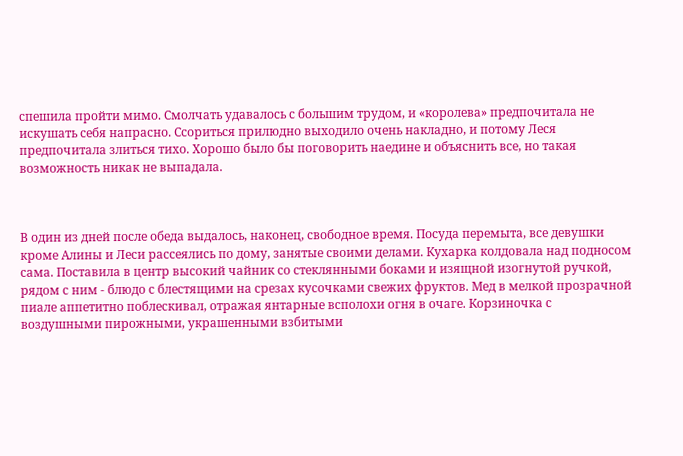спешила пройти мимо. Смолчать удавалось с большим трудом, и «королева» предпочитала не искушать себя напрасно. Ссориться прилюдно выходило очень накладно, и потому Леся предпочитала злиться тихо. Хорошо было бы поговорить наедине и объяснить все, но такая возможность никак не выпадала.



В один из дней после обеда выдалось, наконец, свободное время. Посуда перемыта, все девушки кроме Алины и Леси рассеялись по дому, занятые своими делами. Кухарка колдовала над подносом сама. Поставила в центр высокий чайник со стеклянными боками и изящной изогнутой ручкой, рядом с ним - блюдо с блестящими на срезах кусочками свежих фруктов. Мед в мелкой прозрачной пиале аппетитно поблескивал, отражая янтарные всполохи огня в очаге. Корзиночка с воздушными пирожными, украшенными взбитыми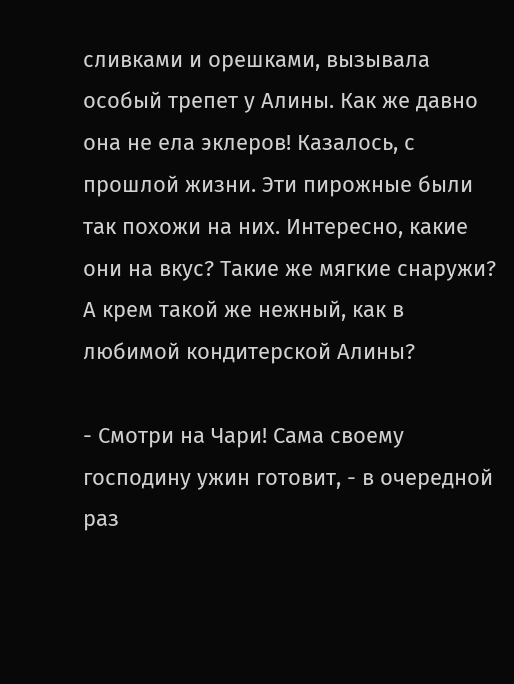сливками и орешками, вызывала особый трепет у Алины. Как же давно она не ела эклеров! Казалось, с прошлой жизни. Эти пирожные были так похожи на них. Интересно, какие они на вкус? Такие же мягкие снаружи? А крем такой же нежный, как в любимой кондитерской Алины?

- Смотри на Чари! Сама своему господину ужин готовит, - в очередной раз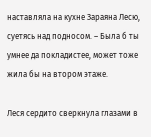наставляла на кухне Зараяна Лесю, суетясь над подносом. – Была б ты умнее да покладистее, может тоже жила бы на втором этаже.

Леся сердито сверкнула глазами в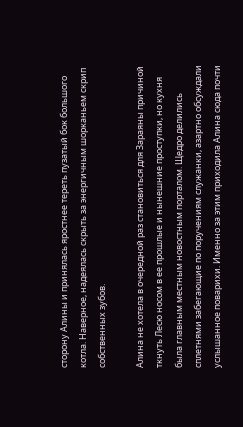сторону Алины и принялась яростнее тереть пузатый бок большого котла. Наверное, надеялась скрыть за энергичным шорканьем скрип собственных зубов.

Алина не хотела в очередной раз становиться для Зараяны причиной ткнуть Лесю носом в ее прошлые и нынешние проступки, но кухня была главным местным новостным порталом. Щедро делились сплетнями забегающие по поручениям служанки, азартно обсуждали услышанное поварихи. Именно за этим приходила Алина сюда почти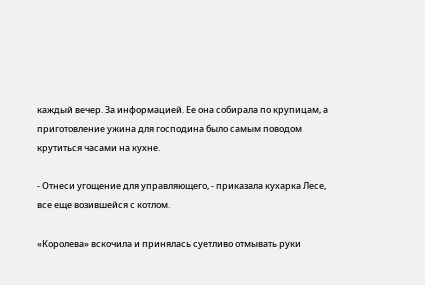каждый вечер. За информацией. Ее она собирала по крупицам, а приготовление ужина для господина было самым поводом крутиться часами на кухне.

- Отнеси угощение для управляющего, - приказала кухарка Лесе, все еще возившейся с котлом.

«Королева» вскочила и принялась суетливо отмывать руки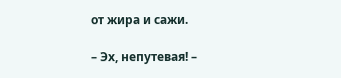от жира и сажи.

– Эх, непутевая! –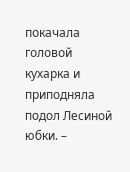покачала головой кухарка и приподняла подол Лесиной юбки. –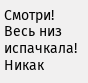Смотри! Весь низ испачкала! Никак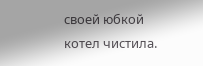своей юбкой котел чистила.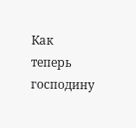Как теперь господину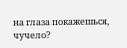на глаза покажешься, чучело?